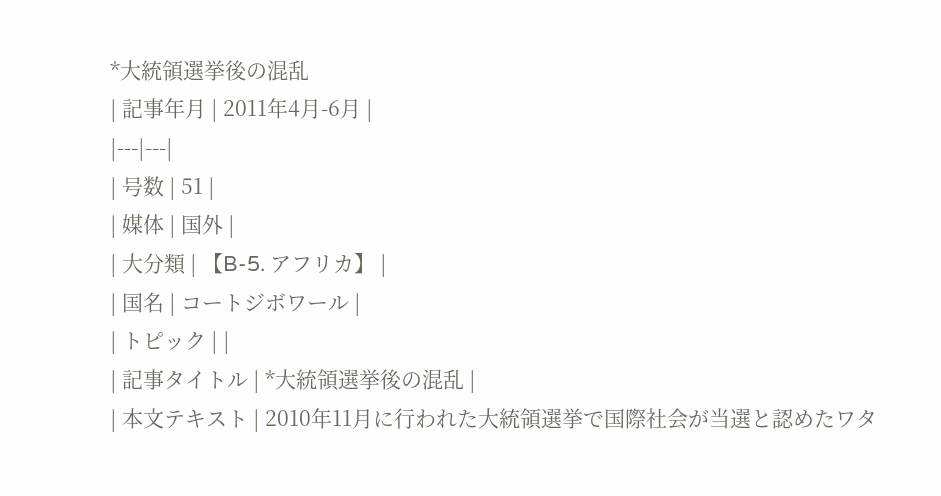*大統領選挙後の混乱
| 記事年月 | 2011年4月-6月 |
|---|---|
| 号数 | 51 |
| 媒体 | 国外 |
| 大分類 | 【B-5. アフリカ】 |
| 国名 | コートジボワール |
| トピック | |
| 記事タイトル | *大統領選挙後の混乱 |
| 本文テキスト | 2010年11月に行われた大統領選挙で国際社会が当選と認めたワタ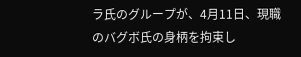ラ氏のグループが、4月11日、現職のバグボ氏の身柄を拘束し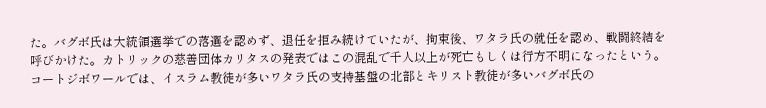た。バグボ氏は大統領選挙での落選を認めず、退任を拒み続けていたが、拘束後、ワタラ氏の就任を認め、戦闘終結を呼びかけた。カトリックの慈善団体カリタスの発表ではこの混乱で千人以上が死亡もしくは行方不明になったという。コートジボワールでは、イスラム教徒が多いワタラ氏の支持基盤の北部とキリスト教徒が多いバグボ氏の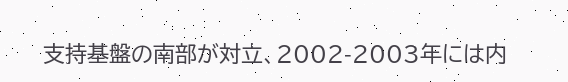支持基盤の南部が対立、2002-2003年には内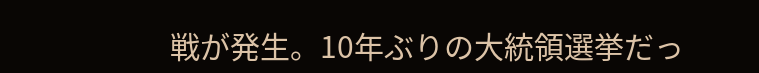戦が発生。10年ぶりの大統領選挙だっ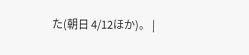た(朝日 4/12ほか)。 |